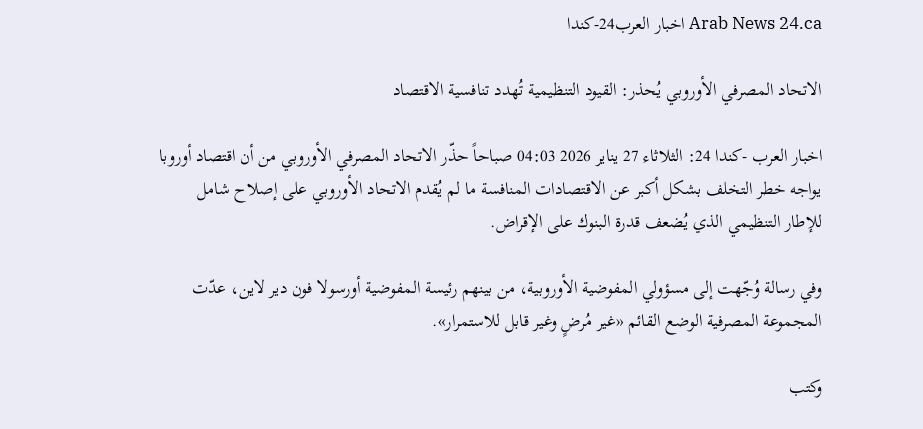Arab News 24.ca اخبار العرب24-كندا

الاتحاد المصرفي الأوروبي يُحذر: القيود التنظيمية تُهدد تنافسية الاقتصاد

اخبار العرب -كندا 24: الثلاثاء 27 يناير 2026 04:03 صباحاً حذّر الاتحاد المصرفي الأوروبي من أن اقتصاد أوروبا يواجه خطر التخلف بشكل أكبر عن الاقتصادات المنافسة ما لم يُقدم الاتحاد الأوروبي على إصلاح شامل للإطار التنظيمي الذي يُضعف قدرة البنوك على الإقراض.

وفي رسالة وُجّهت إلى مسؤولي المفوضية الأوروبية، من بينهم رئيسة المفوضية أورسولا فون دير لاين، عدّت المجموعة المصرفية الوضع القائم «غير مُرضٍ وغير قابل للاستمرار».

وكتب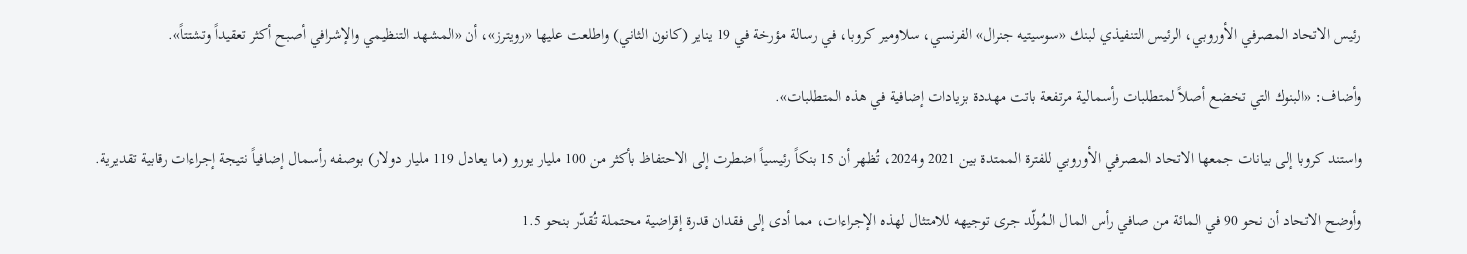رئيس الاتحاد المصرفي الأوروبي، الرئيس التنفيذي لبنك «سوسيتيه جنرال» الفرنسي، سلاومير كروبا، في رسالة مؤرخة في 19 يناير (كانون الثاني) واطلعت عليها «رويترز»، أن «المشهد التنظيمي والإشرافي أصبح أكثر تعقيداً وتشتتاً».

وأضاف: «البنوك التي تخضع أصلاً لمتطلبات رأسمالية مرتفعة باتت مهددة بزيادات إضافية في هذه المتطلبات».

واستند كروبا إلى بيانات جمعها الاتحاد المصرفي الأوروبي للفترة الممتدة بين 2021 و2024، تُظهر أن 15 بنكاً رئيسياً اضطرت إلى الاحتفاظ بأكثر من 100 مليار يورو (ما يعادل 119 مليار دولار) بوصفه رأسمال إضافياً نتيجة إجراءات رقابية تقديرية.

وأوضح الاتحاد أن نحو 90 في المائة من صافي رأس المال المُولّد جرى توجيهه للامتثال لهذه الإجراءات، مما أدى إلى فقدان قدرة إقراضية محتملة تُقدّر بنحو 1.5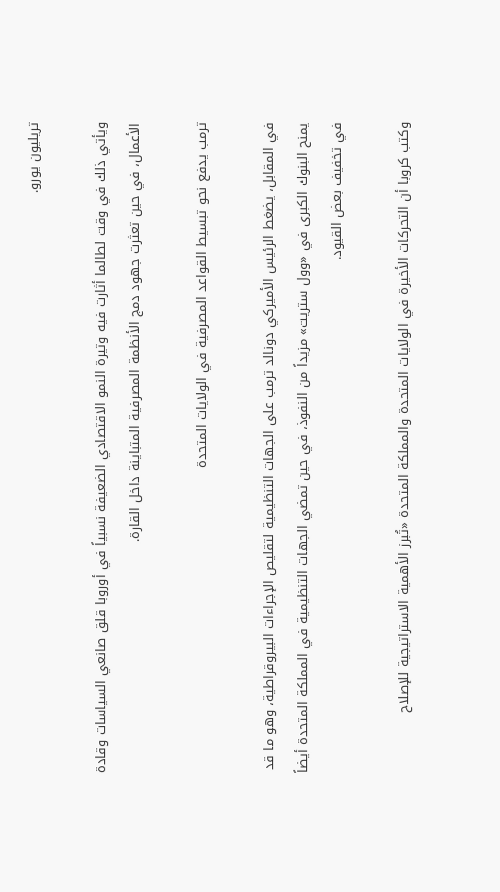تريليون يورو.

ويأتي ذلك في وقت لطالما أثارت فيه وتيرة النمو الاقتصادي الضعيفة نسبياً في أوروبا قلق صانعي السياسات وقادة الأعمال، في حين تعثرت جهود دمج الأنظمة المصرفية المتباينة داخل القارة.

ترمب يدفع نحو تبسيط القواعد المصرفية في الولايات المتحدة

في المقابل، يضغط الرئيس الأميركي دونالد ترمب على الجهات التنظيمية لتقليص الإجراءات البيروقراطية، وهو ما قد يمنح البنوك الكبرى في «وول ستريت» مزيداً من النفوذ، في حين تمضي الجهات التنظيمية في المملكة المتحدة أيضاً في تخفيف بعض القيود.

وكتب كروبا أن التحركات الأخيرة في الولايات المتحدة والمملكة المتحدة «تُبرز الأهمية الاستراتيجية للإصلاح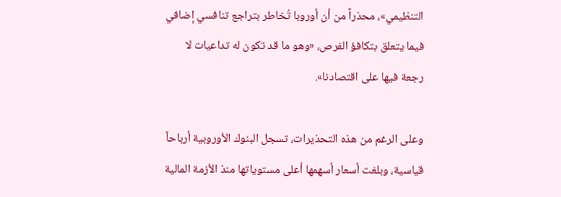التنظيمي»، محذراً من أن أوروبا تُخاطر بتراجع تنافسي إضافي فيما يتعلق بتكافؤ الفرص، «وهو ما قد تكون له تداعيات لا رجعة فيها على اقتصادنا».

وعلى الرغم من هذه التحذيرات، تسجل البنوك الأوروبية أرباحاً قياسية، وبلغت أسعار أسهمها أعلى مستوياتها منذ الأزمة المالية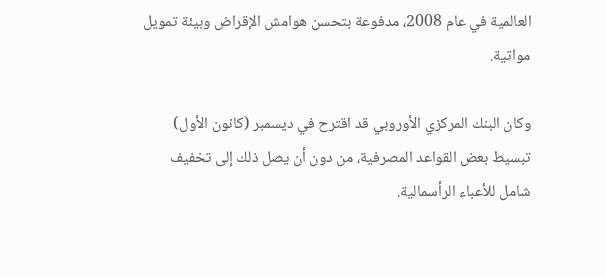العالمية في عام 2008، مدفوعة بتحسن هوامش الإقراض وبيئة تمويل مواتية.

وكان البنك المركزي الأوروبي قد اقترح في ديسمبر (كانون الأول) تبسيط بعض القواعد المصرفية، من دون أن يصل ذلك إلى تخفيف شامل للأعباء الرأسمالية.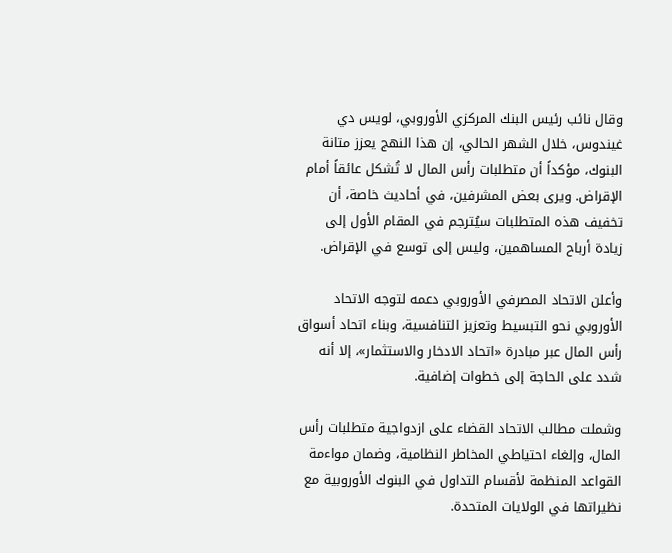وقال نائب رئيس البنك المركزي الأوروبي، لويس دي غيندوس، خلال الشهر الحالي، إن هذا النهج يعزز متانة البنوك، مؤكداً أن متطلبات رأس المال لا تُشكل عائقاً أمام الإقراض. ويرى بعض المشرفين، في أحاديث خاصة، أن تخفيف هذه المتطلبات سيُترجم في المقام الأول إلى زيادة أرباح المساهمين، وليس إلى توسع في الإقراض.

وأعلن الاتحاد المصرفي الأوروبي دعمه لتوجه الاتحاد الأوروبي نحو التبسيط وتعزيز التنافسية، وبناء اتحاد أسواق رأس المال عبر مبادرة «اتحاد الادخار والاستثمار»، إلا أنه شدد على الحاجة إلى خطوات إضافية.

وشملت مطالب الاتحاد القضاء على ازدواجية متطلبات رأس المال، وإلغاء احتياطي المخاطر النظامية، وضمان مواءمة القواعد المنظمة لأقسام التداول في البنوك الأوروبية مع نظيراتها في الولايات المتحدة.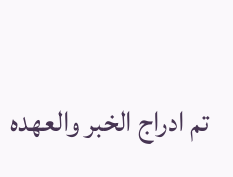تم ادراج الخبر والعهده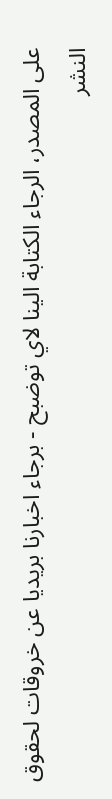على المصدر، الرجاء الكتابة الينا لاي توضبح - برجاء اخبارنا بريديا عن خروقات لحقوق النشر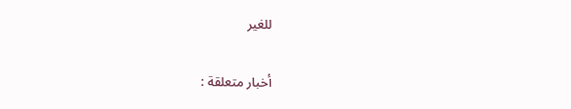للغير

أخبار متعلقة :